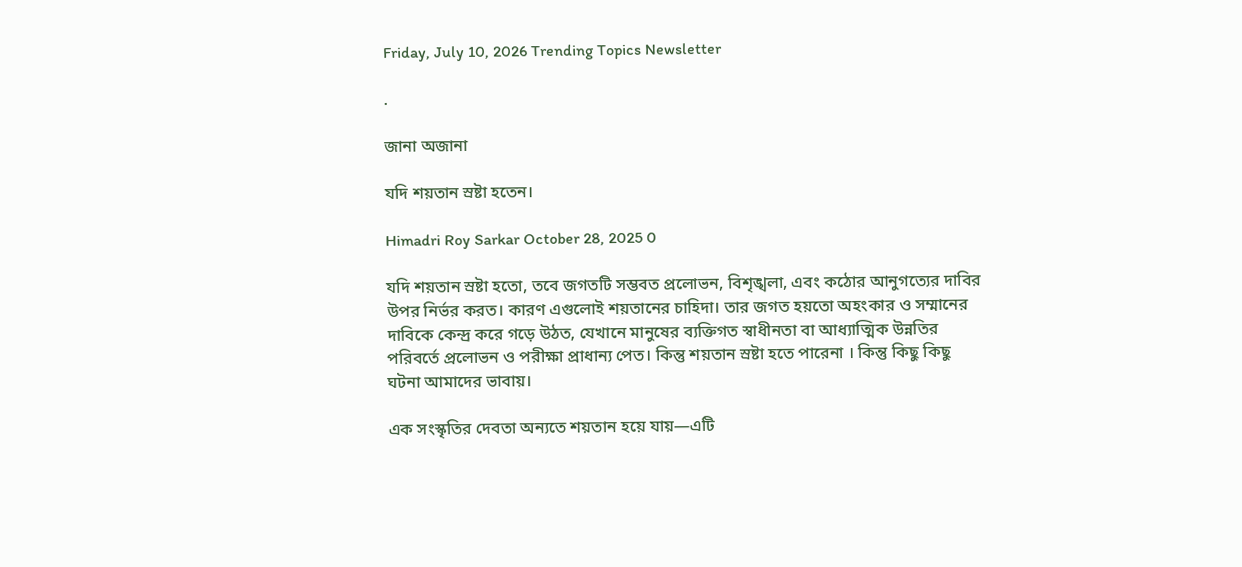Friday, July 10, 2026 Trending Topics Newsletter

.

জানা অজানা

যদি শয়তান স্রষ্টা হতেন।

Himadri Roy Sarkar October 28, 2025 0

যদি শয়তান স্রষ্টা হতো, তবে জগতটি সম্ভবত প্রলোভন, বিশৃঙ্খলা, এবং কঠোর আনুগত্যের দাবির উপর নির্ভর করত। কারণ এগুলোই শয়তানের চাহিদা। তার জগত হয়তো অহংকার ও সম্মানের দাবিকে কেন্দ্র করে গড়ে উঠত, যেখানে মানুষের ব্যক্তিগত স্বাধীনতা বা আধ্যাত্মিক উন্নতির পরিবর্তে প্রলোভন ও পরীক্ষা প্রাধান্য পেত। কিন্তু শয়তান স্রষ্টা হতে পারেনা । কিন্তু কিছু কিছু ঘটনা আমাদের ভাবায়।

এক সংস্কৃতির দেবতা অন্যতে শয়তান হয়ে যায়—এটি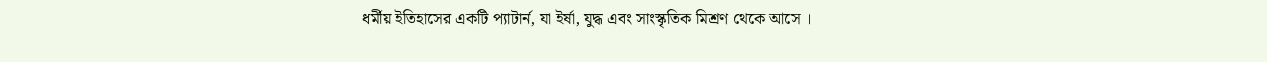ধর্মীয় ইতিহাসের একটি প্যাটার্ন, যা ইর্ষা, যুদ্ধ এবং সাংস্কৃতিক মিশ্রণ থেকে আসে ।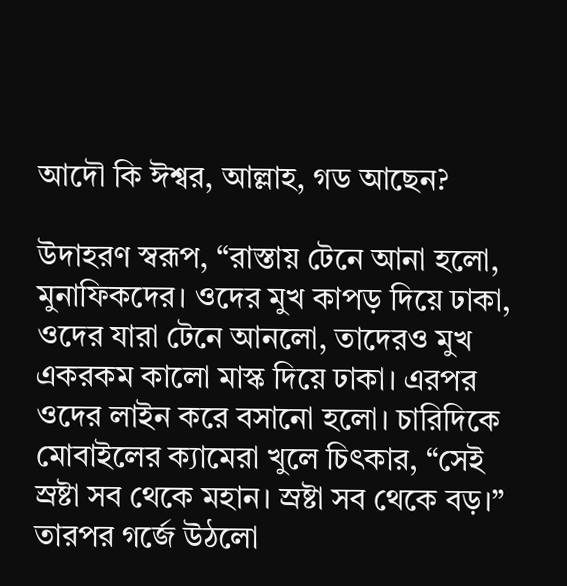আদৌ কি ঈশ্বর, আল্লাহ, গড আছেন?

উদাহরণ স্বরূপ, “রাস্তায় টেনে আনা হলো, মুনাফিকদের। ওদের মুখ কাপড় দিয়ে ঢাকা, ওদের যারা টেনে আনলো, তাদেরও মুখ একরকম কালো মাস্ক দিয়ে ঢাকা। এরপর ওদের লাইন করে বসানো হলো। চারিদিকে মোবাইলের ক্যামেরা খুলে চিৎকার, “সেই স্রষ্টা সব থেকে মহান। স্রষ্টা সব থেকে বড়।” তারপর গর্জে উঠলো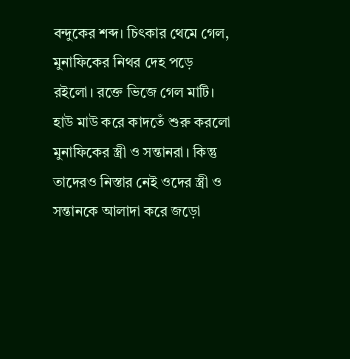বন্দুকের শব্দ। চিৎকার থেমে গেল, মুনাফিকের নিথর দেহ পড়ে রইলো। রক্তে ভিজে গেল মাটি। হাউ মাউ করে কাদতেঁ শুরু করলো মুনাফিকের স্ত্রী ও সন্তানরা। কিন্তু তাদেরও নিস্তার নেই ওদের স্ত্রী ও সন্তানকে আলাদা করে জড়ো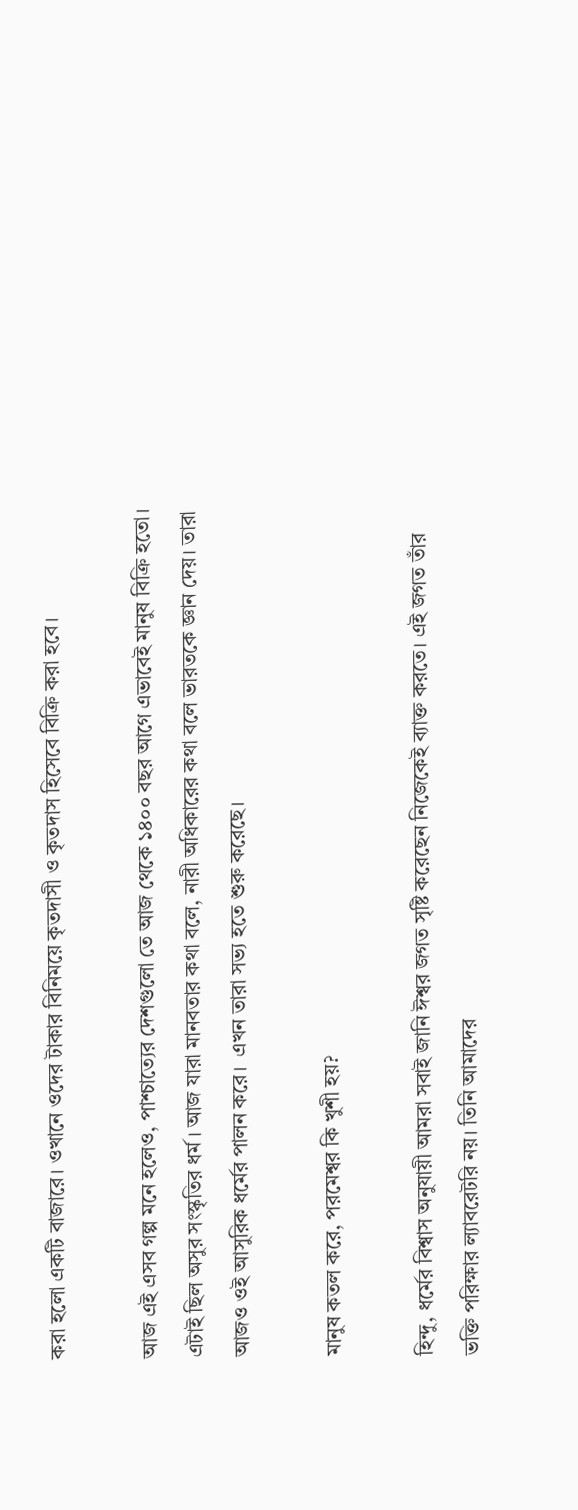করা হলো একটি বাজারে। ওখানে ওদের টাকার বিনিময়ে কৃতদাসী ও কৃতদাস হিসেবে বিক্রি করা হবে।

আজ এই এসব গল্প মনে হলেও, পাশ্চাত্যের দেশগুলো তে আজ থেকে ১৪০০ বছর আগে এভাবেই মানুষ বিক্রি হতো। এটাই ছিল অসুর সংস্কৃতির ধর্ম। আজ যারা মানবতার কথা বলে, নারী অধিকারের কথা বলে ভারতকে জ্ঞান দেয়। তারা আজও ওই আসুরিক ধর্মের পালন করে।  এখন তারা সভ্য হতে শুরু করেছে।

মানুষ কতল করে, পরমেশ্বর কি খুশী হয়?

হিন্দু, ধর্মের বিশ্বাস অনুযায়ী আমরা সবাই জানি ঈশ্বর জগত সৃষ্টি করেছেন নিজেকেই ব্যাক্ত করতে। এই জগত তাঁর ভক্তি পরিক্ষার ল্যাবরেটরি নয়। তিনি আমাদের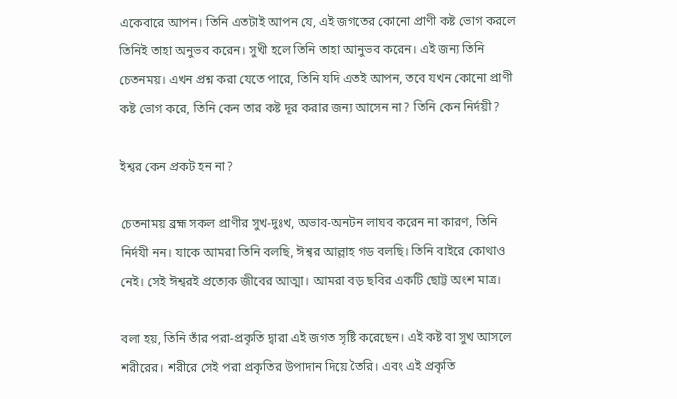একেবারে আপন। তিনি এতটাই আপন যে, এই জগতের কোনো প্রাণী কষ্ট ভোগ করলে তিনিই তাহা অনুভব করেন। সুখী হলে তিনি তাহা আনুভব করেন। এই জন্য তিনি চেতনময়। এখন প্রশ্ন করা যেতে পারে, তিনি যদি এতই আপন, তবে যখন কোনো প্রাণী কষ্ট ভোগ করে, তিনি কেন তার কষ্ট দূর করার জন্য আসেন না? তিনি কেন নির্দয়ী?

ইশ্বর কেন প্রকট হন না?

চেতনাময় ব্রহ্ম সকল প্রাণীর সুখ-দুঃখ, অভাব-অনটন লাঘব করেন না কারণ, তিনি নির্দযী নন। যাকে আমরা তিনি বলছি, ঈশ্বর আল্লাহ গড বলছি। তিনি বাইরে কোথাও নেই। সেই ঈশ্বরই প্রত্যেক জীবের আত্মা। আমরা বড় ছবির একটি ছোট্ট অংশ মাত্র।

বলা হয়, তিনি তাঁর পরা-প্রকৃতি দ্বারা এই জগত সৃষ্টি করেছেন। এই কষ্ট বা সুখ আসলে শরীরের। শরীরে সেই পরা প্রকৃতির উপাদান দিয়ে তৈরি। এবং এই প্রকৃতি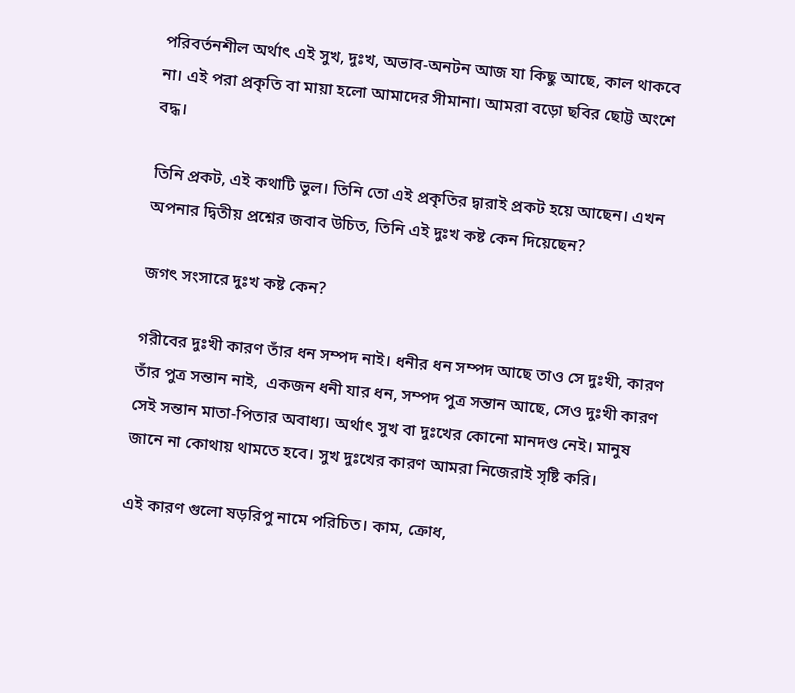পরিবর্তনশীল অর্থাৎ এই সুখ, দুঃখ, অভাব-অনটন আজ যা কিছু আছে, কাল থাকবে না। এই পরা প্রকৃতি বা মায়া হলো আমাদের সীমানা। আমরা বড়ো ছবির ছোট্ট অংশে বদ্ধ।

তিনি প্রকট, এই কথাটি ভুল। তিনি তো এই প্রকৃতির দ্বারাই প্রকট হয়ে আছেন। এখন অপনার দ্বিতীয় প্রশ্নের জবাব উচিত, তিনি এই দুঃখ কষ্ট কেন দিয়েছেন?

জগৎ সংসারে দুঃখ কষ্ট কেন?

গরীবের দুঃখী কারণ তাঁর ধন সম্পদ নাই। ধনীর ধন সম্পদ আছে তাও সে দুঃখী, কারণ তাঁর পুত্র সন্তান নাই,  একজন ধনী যার ধন, সম্পদ পুত্র সন্তান আছে, সেও দুঃখী কারণ সেই সন্তান মাতা-পিতার অবাধ্য। অর্থাৎ সুখ বা দুঃখের কোনো মানদণ্ড নেই। মানুষ জানে না কোথায় থামতে হবে। সুখ দুঃখের কারণ আমরা নিজেরাই সৃষ্টি করি।

এই কারণ গুলো ষড়রিপু নামে পরিচিত। কাম, ক্রোধ,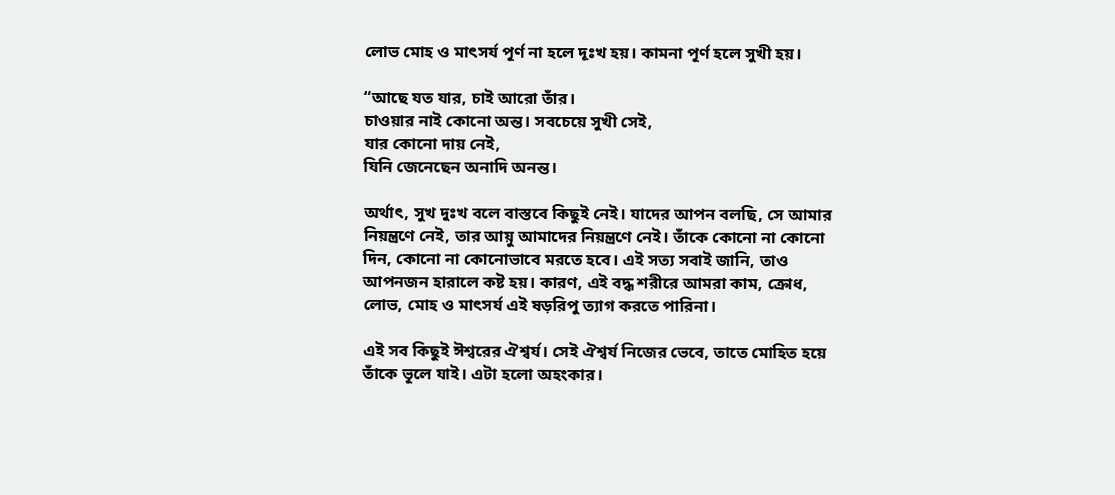লোভ মোহ ও মাৎসর্য পূর্ণ না হলে দূঃখ হয়। কামনা পূর্ণ হলে সুখী হয়।

“আছে যত যার, চাই আরো তাঁর।
চাওয়ার নাই কোনো অন্ত। সবচেয়ে সুখী সেই,
যার কোনো দায় নেই,
যিনি জেনেছেন অনাদি অনন্ত।

অর্থাৎ, সুখ দুঃখ বলে বাস্তবে কিছুই নেই। যাদের আপন বলছি, সে আমার নিয়ন্ত্রণে নেই, তার আয়ু আমাদের নিয়ন্ত্রণে নেই। তাঁকে কোনো না কোনো দিন, কোনো না কোনোভাবে মরতে হবে। এই সত্য সবাই জানি, তাও আপনজন হারালে কষ্ট হয়। কারণ, এই বদ্ধ শরীরে আমরা কাম, ক্রোধ, লোভ, মোহ ও মাৎসর্য এই ষড়রিপু ত্যাগ করতে পারিনা।

এই সব কিছুই ঈশ্বরের ঐশ্বর্য। সেই ঐশ্বর্য নিজের ভেবে, তাতে মোহিত হয়ে তাঁকে ভূলে যাই। এটা হলো অহংকার।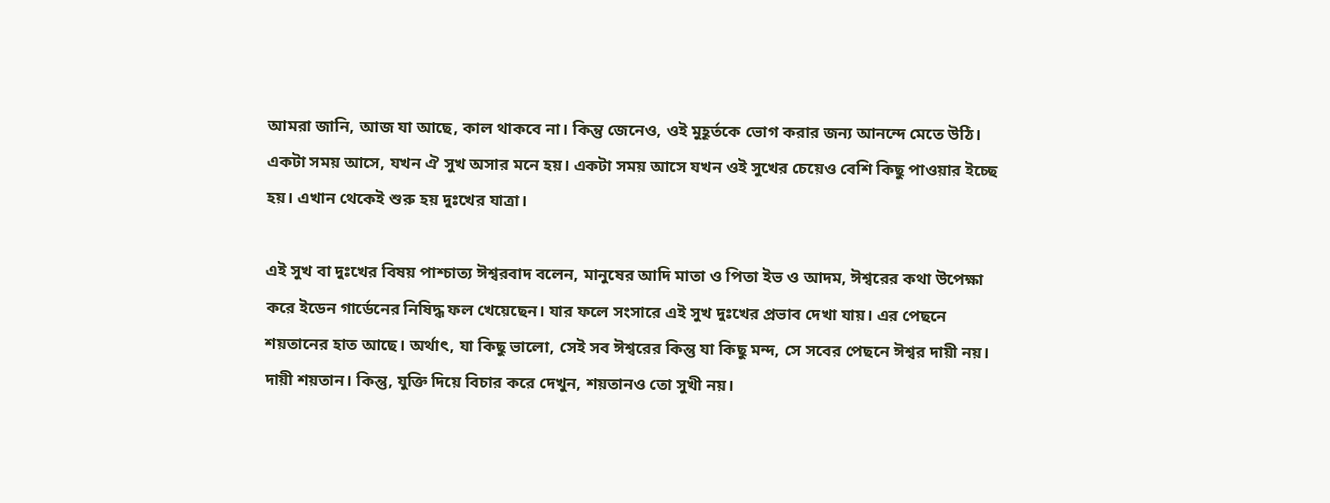আমরা জানি, আজ যা আছে, কাল থাকবে না। কিন্তু জেনেও, ওই মুহূর্তকে ভোগ করার জন্য আনন্দে মেতে উঠি। একটা সময় আসে, যখন ঐ সুখ অসার মনে হয়। একটা সময় আসে যখন ওই সুখের চেয়েও বেশি কিছু পাওয়ার ইচ্ছে হয়। এখান থেকেই শুরু হয় দুঃখের যাত্রা।

এই সুখ বা দুঃখের বিষয় পাশ্চাত্য ঈশ্বরবাদ বলেন, মানুষের আদি মাতা ও পিতা ইভ ও আদম, ঈশ্বরের কথা উপেক্ষা করে ইডেন গার্ডেনের নিষিদ্ধ ফল খেয়েছেন। যার ফলে সংসারে এই সুখ দুঃখের প্রভাব দেখা যায়। এর পেছনে শয়তানের হাত আছে। অর্থাৎ, যা কিছু ভালো, সেই সব ঈশ্বরের কিন্তু যা কিছু মন্দ, সে সবের পেছনে ঈশ্বর দায়ী নয়। দায়ী শয়তান। কিন্তু, যুক্তি দিয়ে বিচার করে দেখুন, শয়তানও তো সুখী নয়।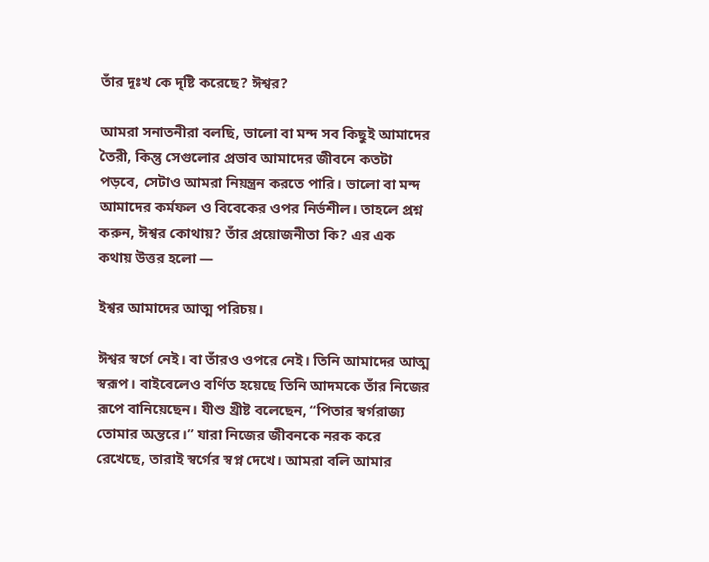তাঁর দূঃখ কে দৃষ্টি করেছে? ঈশ্বর?

আমরা সনাতনীরা বলছি, ভালো বা মন্দ সব কিছুই আমাদের তৈরী, কিন্তু সেগুলোর প্রভাব আমাদের জীবনে কতটা পড়বে, সেটাও আমরা নিয়ন্ত্রন করতে পারি। ভালো বা মন্দ আমাদের কর্মফল ও বিবেকের ওপর নির্ভশীল। তাহলে প্রশ্ন করুন, ঈশ্বর কোথায়? তাঁর প্রয়োজনীতা কি? এর এক কথায় উত্তর হলো —

ইশ্বর আমাদের আত্ম পরিচয়।

ঈশ্বর স্বর্গে নেই। বা তাঁরও ওপরে নেই। তিনি আমাদের আত্ম স্বরূপ। বাইবেলেও বর্ণিত হয়েছে তিনি আদমকে তাঁর নিজের রূপে বানিয়েছেন। যীশু খ্রীষ্ট বলেছেন, “পিতার স্বর্গরাজ্য তোমার অন্তরে।” যারা নিজের জীবনকে নরক করে রেখেছে, তারাই স্বর্গের স্বপ্ন দেখে। আমরা বলি আমার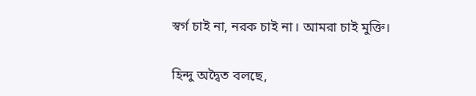স্বর্গ চাই না, নরক চাই না। আমরা চাই মুক্তি।

হিন্দু অদ্বৈত বলছে,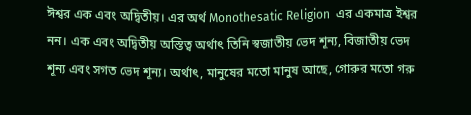ঈশ্বর এক এবং অদ্বিতীয়। এর অর্থ Monothesatic Religion  এর একমাত্র ইশ্বর নন। এক এবং অদ্বিতীয় অস্তিত্ব অর্থাৎ তিনি স্বজাতীয় ভেদ শূন্য, বিজাতীয় ভেদ শূন্য এবং সগত ভেদ শূন্য। অর্থাৎ, মানুষের মতো মানুষ আছে, গোরুর মতো গরু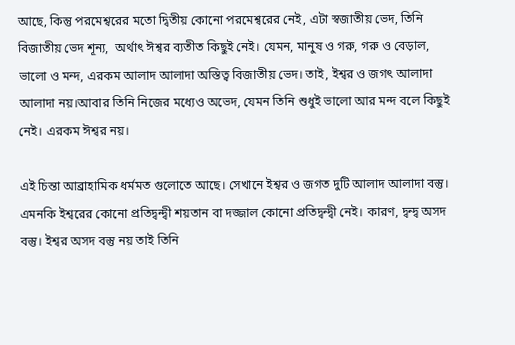আছে, কিন্তু পরমেশ্বরের মতো দ্বিতীয় কোনো পরমেশ্বরের নেই, এটা স্বজাতীয় ভেদ, তিনি বিজাতীয় ভেদ শূন্য,  অর্থাৎ ঈশ্বর ব্যতীত কিছুই নেই। যেমন, মানুষ ও গরু, গরু ও বেড়াল, ভালো ও মন্দ, এরকম আলাদ আলাদা অস্তিত্ব বিজাতীয় ভেদ। তাই, ইশ্বর ও জগৎ আলাদা আলাদা নয়।আবার তিনি নিজের মধ্যেও অভেদ, যেমন তিনি শুধুই ভালো আর মন্দ বলে কিছুই নেই। এরকম ঈশ্বর নয়।

এই চিন্তা আব্রাহামিক ধর্মমত গুলোতে আছে। সেখানে ইশ্বর ও জগত দুটি আলাদ আলাদা বস্তু। এমনকি ইশ্বরের কোনো প্রতিদ্বন্দ্বী শয়তান বা দজ্জাল কোনো প্রতিদ্বন্দ্বী নেই। কারণ, দ্বন্দ্ব অসদ বস্তু। ইশ্বর অসদ বস্তু নয় তাই তিনি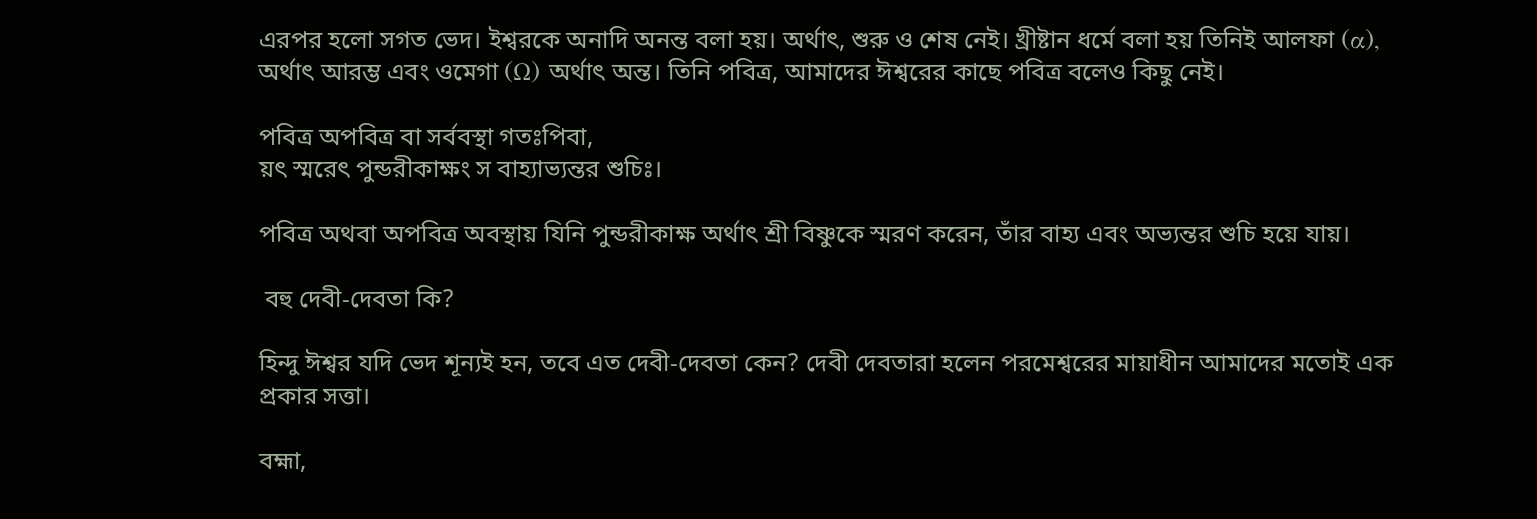এরপর হলো সগত ভেদ। ইশ্বরকে অনাদি অনন্ত বলা হয়। অর্থাৎ, শুরু ও শেষ নেই। খ্রীষ্টান ধর্মে বলা হয় তিনিই আলফা (α), অর্থাৎ আরম্ভ এবং ওমেগা (Ω) অর্থাৎ অন্ত। তিনি পবিত্র, আমাদের ঈশ্বরের কাছে পবিত্র বলেও কিছু নেই।

পবিত্র অপবিত্র বা সর্ববস্থা গতঃপিবা,
য়ৎ স্মরেৎ পুন্ডরীকাক্ষং স বাহ্যাভ্যন্তর শুচিঃ।

পবিত্র অথবা অপবিত্র অবস্থায় যিনি পুন্ডরীকাক্ষ অর্থাৎ শ্রী বিষ্ণুকে স্মরণ করেন, তাঁর বাহ্য এবং অভ্যন্তর শুচি হয়ে যায়।

 বহু দেবী-দেবতা কি?

হিন্দু ঈশ্বর যদি ভেদ শূন্যই হন, তবে এত দেবী-দেবতা কেন? দেবী দেবতারা হলেন পরমেশ্বরের মায়াধীন আমাদের মতোই এক প্রকার সত্তা।

বহ্মা,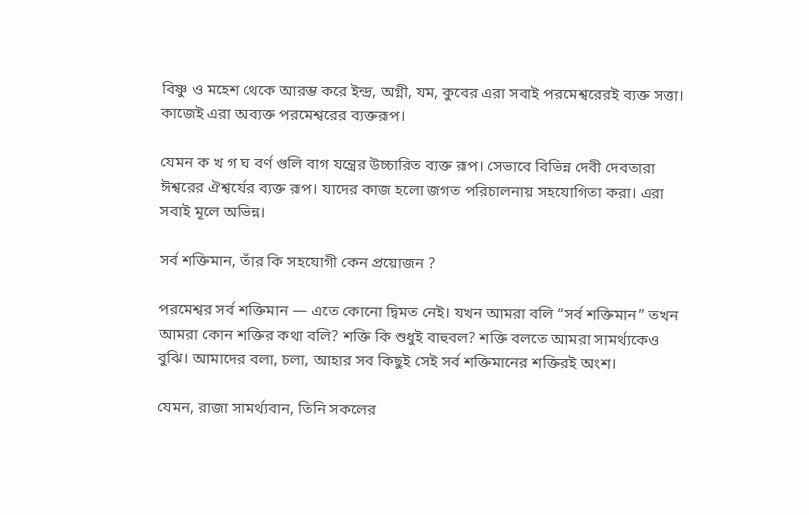বিষ্ণু ও মহেশ থেকে আরম্ভ করে ইন্দ্র, অগ্নী, যম, কুবের এরা সবাই পরমেশ্বরেরই ব্যক্ত সত্তা। কাজেই এরা অব্যক্ত পরমেশ্বরের ব্যক্তরূপ।

যেমন ক খ গ ঘ বর্ণ গুলি বাগ যন্ত্রের উচ্চারিত ব্যক্ত রূপ। সেভাবে বিভিন্ন দেবী দেবতারা ঈশ্বরের ঐশ্বর্যের ব্যক্ত রূপ। যাদের কাজ হলো জগত পরিচালনায় সহযোগিতা করা। এরা সবাই মূলে অভিন্ন।

সর্ব শক্তিমান, তাঁর কি সহযোগী কেন প্রয়োজন ?

পরমেশ্বর সর্ব শক্তিমান — এতে কোনো দ্বিমত নেই। যখন আমরা বলি “সর্ব শক্তিমান” তখন আমরা কোন শক্তির কথা বলি? শক্তি কি শুধুই বাহুবল? শক্তি বলতে আমরা সামর্থ্যকেও বুঝি। আমাদের বলা, চলা, আহার সব কিছুই সেই সর্ব শক্তিমানের শক্তিরই অংশ।

যেমন, রাজা সামর্থ্যবান, তিনি সকলের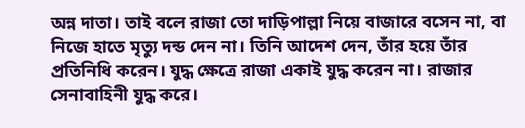অন্ন দাতা। তাই বলে রাজা তো দাড়িপাল্লা নিয়ে বাজারে বসেন না, বা নিজে হাতে মৃত্যু দন্ড দেন না। তিনি আদেশ দেন, তাঁর হয়ে তাঁর প্রতিনিধি করেন। যুদ্ধ ক্ষেত্রে রাজা একাই যুদ্ধ করেন না। রাজার সেনাবাহিনী যুদ্ধ করে।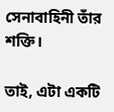সেনাবাহিনী তাঁর শক্তি।

তাই, এটা একটি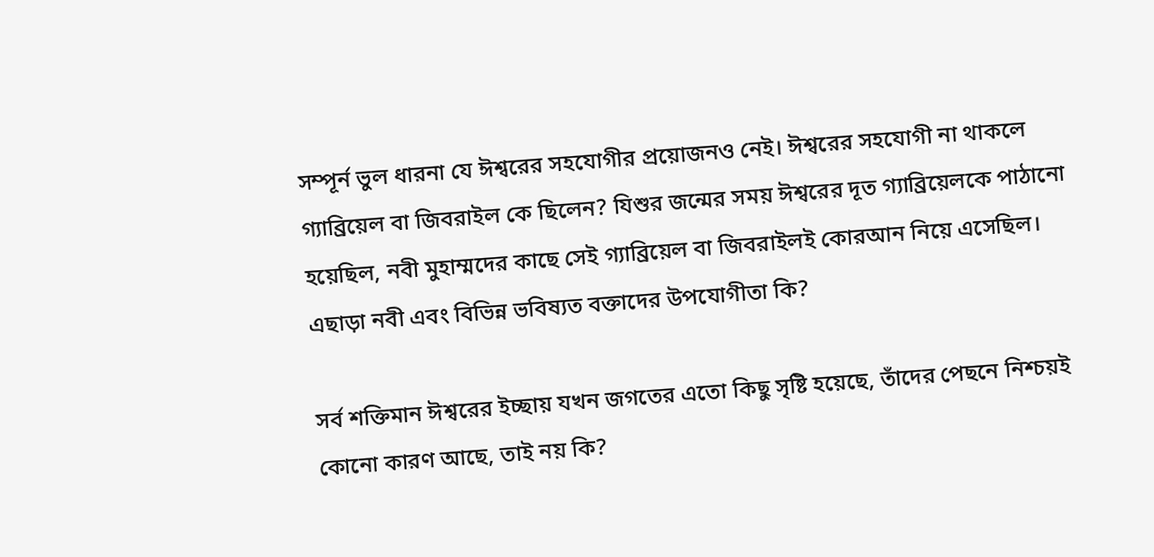সম্পূর্ন ভুল ধারনা যে ঈশ্বরের সহযোগীর প্রয়োজনও নেই। ঈশ্বরের সহযোগী না থাকলে গ্যাব্রিয়েল বা জিবরাইল কে ছিলেন? যিশুর জন্মের সময় ঈশ্বরের দূত গ্যাব্রিয়েলকে পাঠানো হয়েছিল, নবী মুহাম্মদের কাছে সেই গ্যাব্রিয়েল বা জিবরাইলই কোরআন নিয়ে এসেছিল। এছাড়া নবী এবং বিভিন্ন ভবিষ্যত বক্তাদের উপযোগীতা কি?

সর্ব শক্তিমান ঈশ্বরের ইচ্ছায় যখন জগতের এতো কিছু সৃষ্টি হয়েছে, তাঁদের পেছনে নিশ্চয়ই কোনো কারণ আছে, তাই নয় কি?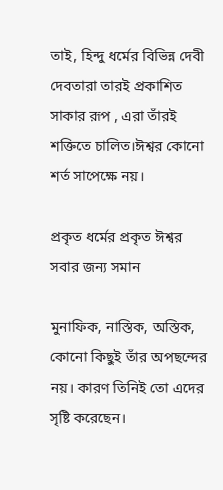তাই, হিন্দু ধর্মের বিভিন্ন দেবী দেবতারা তারই প্রকাশিত সাকার রূপ , এরা তাঁরই শক্তিতে চালিত।ঈশ্বর কোনো শর্ত সাপেক্ষে নয়।

প্রকৃত ধর্মের প্রকৃত ঈশ্বর সবার জন্য সমান

মুনাফিক, নাস্তিক, অস্তিক, কোনো কিছুই তাঁর অপছন্দের নয়। কারণ তিনিই তো এদের সৃষ্টি করেছেন।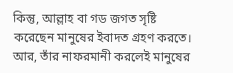কিন্তু, আল্লাহ বা গড জগত সৃষ্টি করেছেন মানুষের ইবাদত গ্রহণ করতে। আর, তাঁর নাফরমানী করলেই মানুষের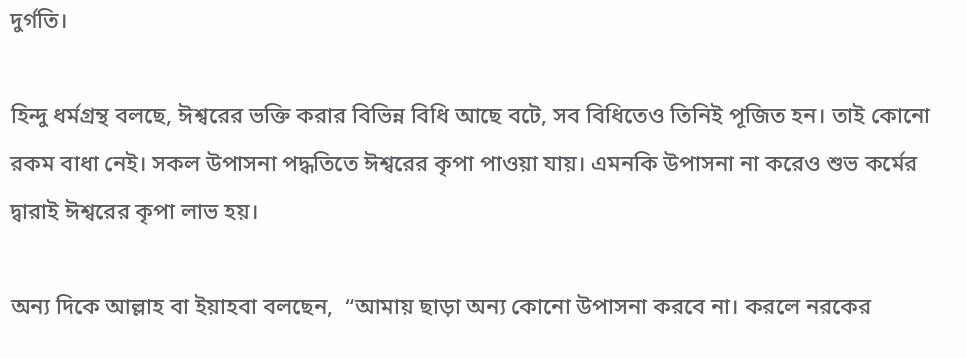দুর্গতি।

হিন্দু ধর্মগ্রন্থ বলছে, ঈশ্বরের ভক্তি করার বিভিন্ন বিধি আছে বটে, সব বিধিতেও তিনিই পূজিত হন। তাই কোনো রকম বাধা নেই। সকল উপাসনা পদ্ধতিতে ঈশ্বরের কৃপা পাওয়া যায়। এমনকি উপাসনা না করেও শুভ কর্মের দ্বারাই ঈশ্বরের কৃপা লাভ হয়।

অন্য দিকে আল্লাহ বা ইয়াহবা বলছেন,  “আমায় ছাড়া অন্য কোনো উপাসনা করবে না। করলে নরকের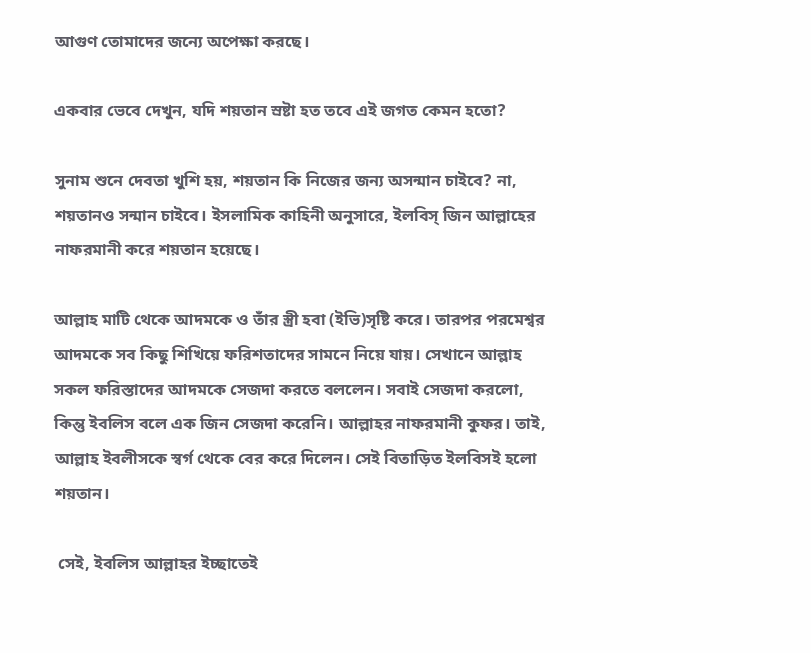আগুণ তোমাদের জন্যে অপেক্ষা করছে।

একবার ভেবে দেখুন, যদি শয়তান স্রষ্টা হত তবে এই জগত কেমন হতো?

সুনাম শুনে দেবতা খুশি হয়, শয়তান কি নিজের জন্য অসন্মান চাইবে? না, শয়তানও সন্মান চাইবে। ইসলামিক কাহিনী অনুসারে, ইলবিস্ জিন আল্লাহের নাফরমানী করে শয়তান হয়েছে।

আল্লাহ মাটি থেকে আদমকে ও তাঁর স্ত্রী হবা (ইভি)সৃষ্টি করে। তারপর পরমেশ্বর আদমকে সব কিছু শিখিয়ে ফরিশতাদের সামনে নিয়ে যায়। সেখানে আল্লাহ সকল ফরিস্তাদের আদমকে সেজদা করতে বললেন। সবাই সেজদা করলো, কিন্তু ইবলিস বলে এক জিন সেজদা করেনি। আল্লাহর নাফরমানী কুফর। তাই, আল্লাহ ইবলীসকে স্বর্গ থেকে বের করে দিলেন। সেই বিতাড়িত ইলবিসই হলো শয়তান।

 সেই, ইবলিস আল্লাহর ইচ্ছাতেই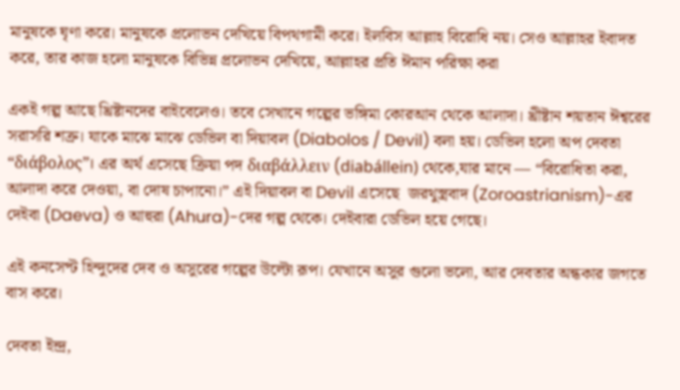মানুষকে ঘৃণা করে। মানুষকে প্রলোভন দেখিয়ে বিপথগামী করে। ইলবিস আল্লাহ বিরোধি নয়। সেও আল্লাহর ইবাদত করে, তার কাজ হলো মানুষকে বিভিন্ন প্রলোভন দেখিয়ে, আল্লাহর প্রতি ঈমান পরিক্ষা করা

একই গল্প আছে খ্রিষ্টানদের বাইবেলেও। তবে সেখানে গল্পের ভঙ্গিমা কোরআন থেকে আলাদা। খ্রীষ্টান শয়তান ঈশ্বরের সরাসরি শত্রু। যাকে মাঝে মাঝে ডেভিল বা দিয়াবল (Diabolos / Devil) বলা হয়। ডেভিল হলো অপ দেবতা “διάβολος”। এর অর্থ এসেছে ক্রিয়া পদ διαβάλλειν (diabállein) থেকে,যার মানে — “বিরোধিতা করা, আলাদা করে দেওয়া, বা দোষ চাপানো।” এই দিয়াবল বা Devil এসেছে  জরথুস্ত্রবাদ (Zoroastrianism)-এর দেইবা (Daeva) ও আহুরা (Ahura)-দের গল্প থেকে। দেইবারা ডেভিল হয়ে গেছে।

এই কনসেপ্ট হিন্দুদের দেব ও অসুরের গল্পের উল্টো রূপ। যেখানে অসুর গুলো ভলো, আর দেবতার অন্ধকার জগতে বাস করে।

দেবতা ইন্দ্র,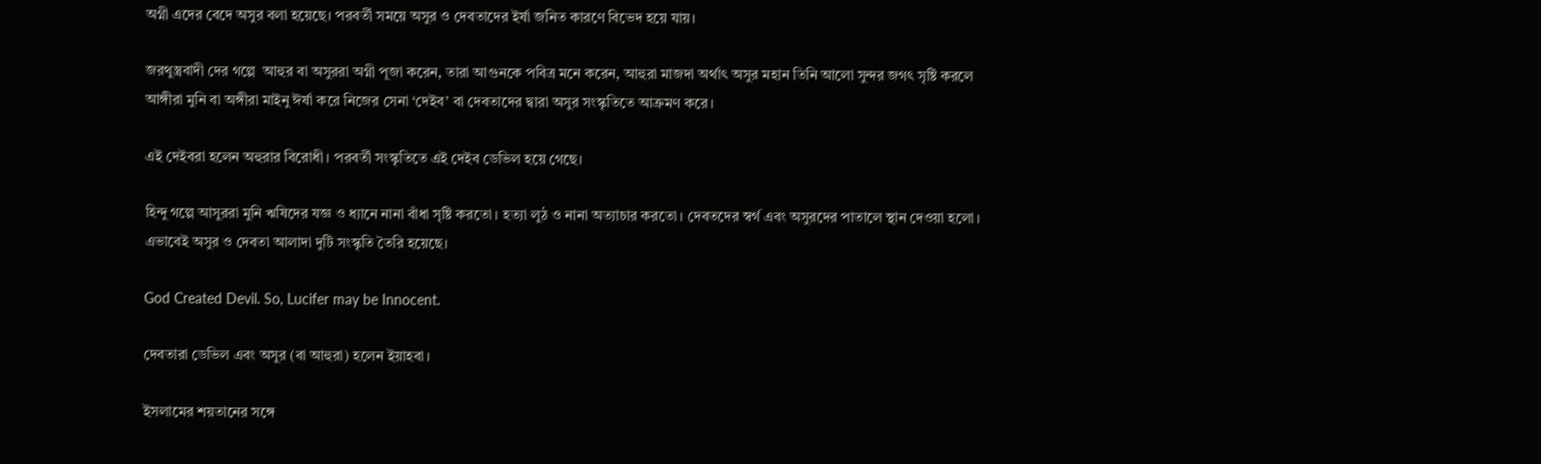অগ্নী এদের বেদে অসুর বলা হয়েছে। পরবর্তী সময়ে অসুর ও দেবতাদের ইর্ষা জনিত কারণে বিভেদ হয়ে যায়।

জরথুস্ত্রবাদী দের গল্পে  আহুর বা অসুররা অগ্নী পূজা করেন, তারা আগুনকে পবিত্র মনে করেন, আহুরা মাজদা অর্থাৎ অসুর মহান তিনি আলো সুন্দর জগৎ সৃষ্টি করলে আঙ্গীরা মুনি বা অঙ্গীরা মাইনু ঈর্ষা করে নিজের সেনা ‘দেইব’ বা দেবতাদের দ্বারা অসুর সংস্কৃতিতে আক্রমণ করে।

এই দেইবরা হলেন অহুরার বিরোধী। পরবর্তী সংস্কৃতিতে এই দেইব ডেভিল হয়ে গেছে।

হিন্দু গল্পে আসুররা মুনি ঋষিদের যজ্ঞ ও ধ্যানে নানা বাঁধা সৃষ্টি করতো। হত্যা লুঠ ও নানা অত্যাচার করতো। দেবতদের স্বর্গ এবং অসুরদের পাতালে স্থান দেওয়া হলো। এভাবেই অসুর ও দেবতা আলাদা দুটি সংস্কৃতি তৈরি হয়েছে।

God Created Devil. So, Lucifer may be Innocent.

দেবতারা ডেভিল এবং অসুর (বা আহুরা) হলেন ইয়াহবা।

ইসলামের শয়তানের সঙ্গে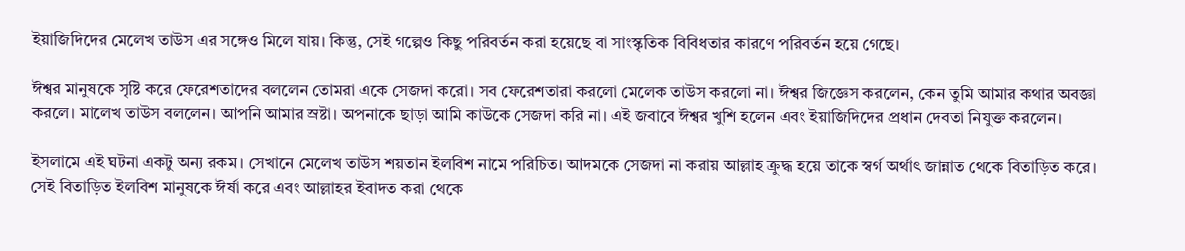ইয়াজিদিদের মেলেখ তাউস এর সঙ্গেও মিলে যায়। কিন্তু, সেই গল্পেও কিছু পরিবর্তন করা হয়েছে বা সাংস্কৃতিক বিবিধতার কারণে পরিবর্তন হয়ে গেছে।

ঈশ্বর মানুষকে সৃষ্টি করে ফেরেশতাদের বললেন তোমরা একে সেজদা করো। সব ফেরেশতারা করলো মেলেক তাউস করলো না। ঈশ্বর জিজ্ঞেস করলেন, কেন তুমি আমার কথার অবজ্ঞা করলে। মালেখ তাউস বললেন। আপনি আমার স্রষ্টা। অপনাকে ছাড়া আমি কাউকে সেজদা করি না। এই জবাবে ঈশ্বর খুশি হলেন এবং ইয়াজিদিদের প্রধান দেবতা নিযুক্ত করলেন।

ইসলামে এই ঘটনা একটু অন্য রকম। সেখানে মেলেখ তাউস শয়তান ইলবিশ নামে পরিচিত। আদমকে সেজদা না করায় আল্লাহ ক্রুদ্ধ হয়ে তাকে স্বর্গ অর্থাৎ জান্নাত থেকে বিতাড়িত করে। সেই বিতাড়িত ইলবিশ মানুষকে ঈর্ষা করে এবং আল্লাহর ইবাদত করা থেকে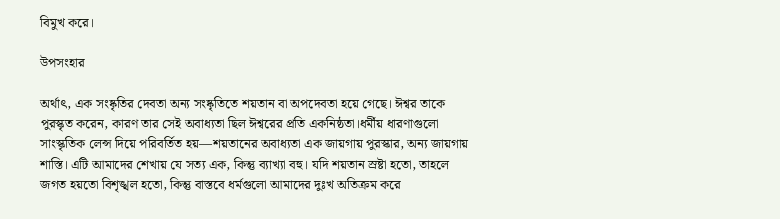বিমুখ করে।

উপসংহার

অর্থাৎ, এক সংষ্কৃতির দেবতা অন্য সংষ্কৃতিতে শয়তান বা অপদেবতা হয়ে গেছে। ঈশ্বর তাকে পুরস্কৃত করেন, কারণ তার সেই অবাধ্যতা ছিল ঈশ্বরের প্রতি একনিষ্ঠতা।ধর্মীয় ধারণাগুলো সাংস্কৃতিক লেন্স দিয়ে পরিবর্তিত হয়—শয়তানের অবাধ্যতা এক জায়গায় পুরস্কার, অন্য জায়গায় শাস্তি। এটি আমাদের শেখায় যে সত্য এক, কিন্তু ব্যাখ্যা বহু। যদি শয়তান স্রষ্টা হতো, তাহলে জগত হয়তো বিশৃঙ্খল হতো, কিন্তু বাস্তবে ধর্মগুলো আমাদের দুঃখ অতিক্রম করে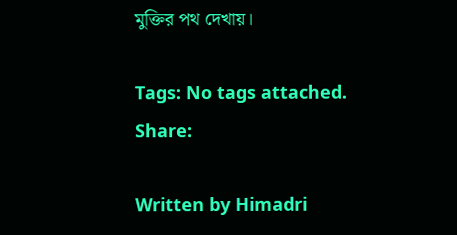মুক্তির পথ দেখায়।

Tags: No tags attached.
Share:

Written by Himadri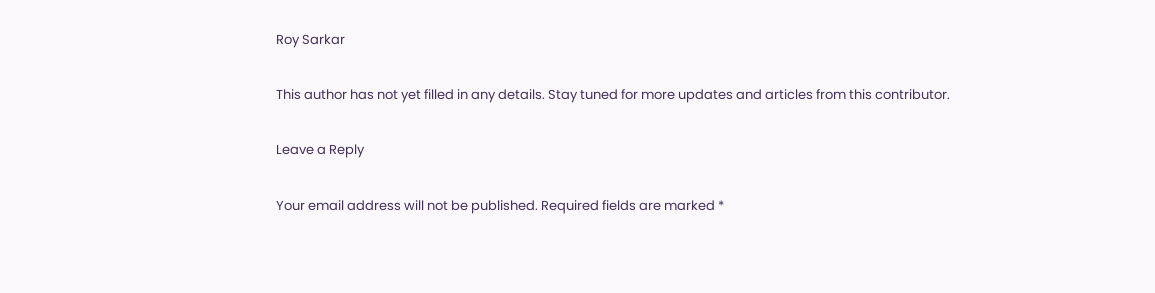Roy Sarkar

This author has not yet filled in any details. Stay tuned for more updates and articles from this contributor.

Leave a Reply

Your email address will not be published. Required fields are marked *